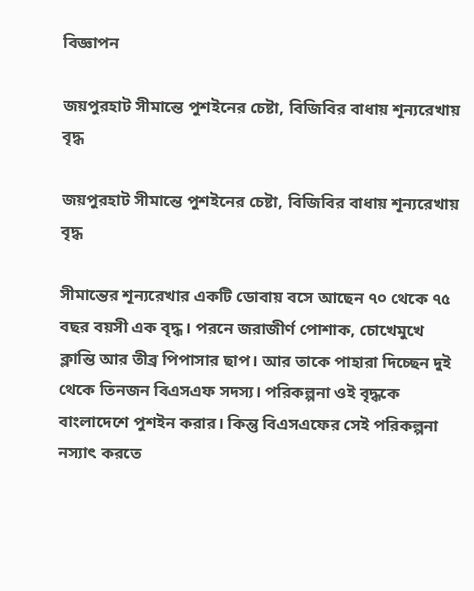বিজ্ঞাপন

জয়পুরহাট সীমান্তে পুশইনের চেষ্টা, বিজিবির বাধায় শূন্যরেখায় বৃদ্ধ

জয়পুরহাট সীমান্তে পুশইনের চেষ্টা, বিজিবির বাধায় শূন্যরেখায় বৃদ্ধ

সীমান্তের শূন্যরেখার একটি ডোবায় বসে আছেন ৭০ থেকে ৭৫ বছর বয়সী এক বৃদ্ধ। পরনে জরাজীর্ণ পোশাক, চোখেমুখে ক্লান্তি আর তীব্র পিপাসার ছাপ। আর তাকে পাহারা দিচ্ছেন দুই থেকে তিনজন বিএসএফ সদস্য। পরিকল্পনা ওই বৃদ্ধকে বাংলাদেশে পুশইন করার। কিন্তু বিএসএফের সেই পরিকল্পনা নস্যাৎ করতে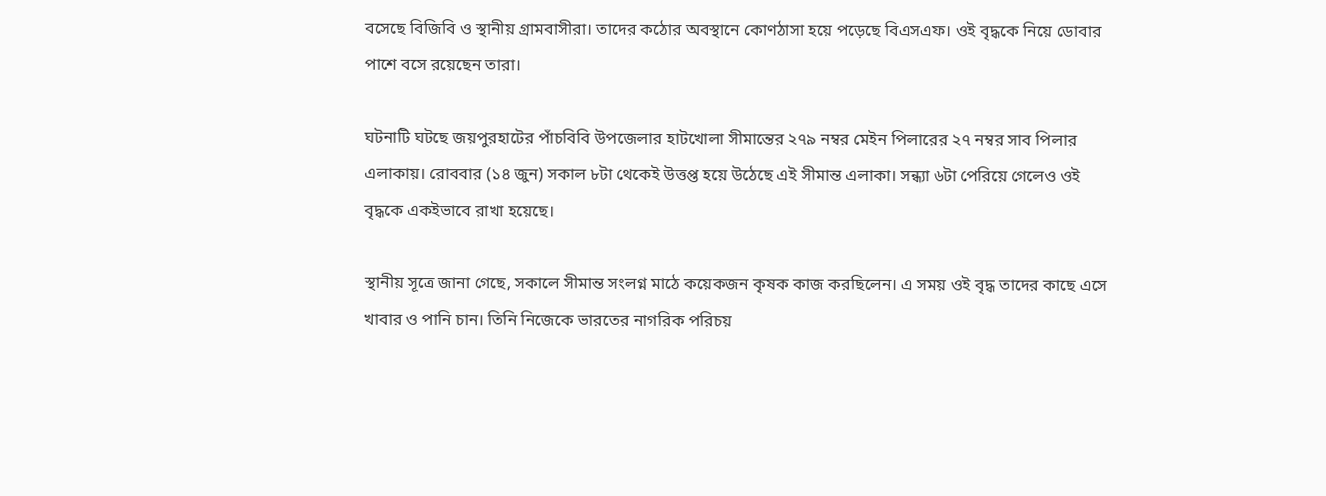বসেছে বিজিবি ও স্থানীয় গ্রামবাসীরা। তাদের কঠোর অবস্থানে কোণঠাসা হয়ে পড়েছে বিএসএফ। ওই বৃদ্ধকে নিয়ে ডোবার পাশে বসে রয়েছেন তারা।

ঘটনাটি ঘটছে জয়পুরহাটের পাঁচবিবি উপজেলার হাটখোলা সীমান্তের ২৭৯ নম্বর মেইন পিলারের ২৭ নম্বর সাব পিলার এলাকায়। রোববার (১৪ জুন) সকাল ৮টা থেকেই উত্তপ্ত হয়ে উঠেছে এই সীমান্ত এলাকা। সন্ধ্যা ৬টা পেরিয়ে গেলেও ওই বৃদ্ধকে একইভাবে রাখা হয়েছে।

স্থানীয় সূত্রে জানা গেছে, সকালে সীমান্ত সংলগ্ন মাঠে কয়েকজন কৃষক কাজ করছিলেন। এ সময় ওই বৃদ্ধ তাদের কাছে এসে খাবার ও পানি চান। তিনি নিজেকে ভারতের নাগরিক পরিচয়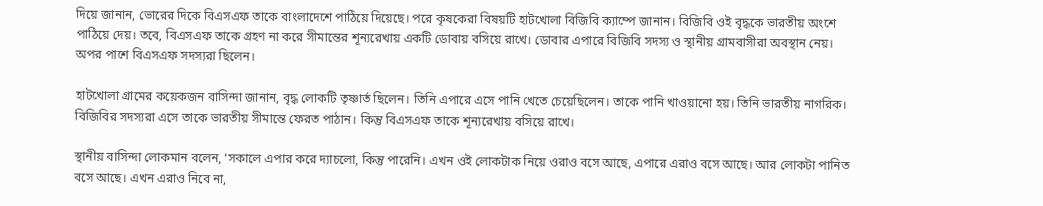দিয়ে জানান, ভোরের দিকে বিএসএফ তাকে বাংলাদেশে পাঠিয়ে দিয়েছে। পরে কৃষকেরা বিষয়টি হাটখোলা বিজিবি ক্যাম্পে জানান। বিজিবি ওই বৃদ্ধকে ভারতীয় অংশে পাঠিয়ে দেয়। তবে, বিএসএফ তাকে গ্রহণ না করে সীমান্তের শূন্যরেখায় একটি ডোবায় বসিয়ে রাখে। ডোবার এপারে বিজিবি সদস্য ও স্থানীয় গ্রামবাসীরা অবস্থান নেয়। অপর পাশে বিএসএফ সদস্যরা ছিলেন।

হাটখোলা গ্রামের কয়েকজন বাসিন্দা জানান, বৃদ্ধ লোকটি তৃষ্ণার্ত ছিলেন। তিনি এপারে এসে পানি খেতে চেয়েছিলেন। তাকে পানি খাওয়ানো হয়। তিনি ভারতীয় নাগরিক। বিজিবির সদস্যরা এসে তাকে ভারতীয় সীমান্তে ফেরত পাঠান। কিন্তু বিএসএফ তাকে শূন্যরেখায় বসিয়ে রাখে।

স্থানীয় বাসিন্দা লোকমান বলেন, ‘সকালে এপার করে দ্যাচলো, কিন্তু পারেনি। এখন ওই লোকটাক নিয়ে ওরাও বসে আছে, এপারে এরাও বসে আছে। আর লোকটা পানিত বসে আছে। এখন এরাও নিবে না,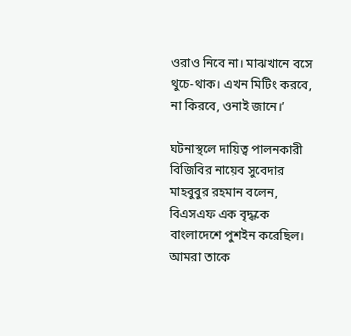ওরাও নিবে না। মাঝখানে বসে থুচে-থাক। এখন মিটিং করবে, না কিরবে, ওনাই জানে।’

ঘটনাস্থলে দায়িত্ব পালনকারী বিজিবির নায়েব সুবেদার মাহবুবুর রহমান বলেন, বিএসএফ এক বৃদ্ধকে বাংলাদেশে পুশইন করেছিল। আমরা তাকে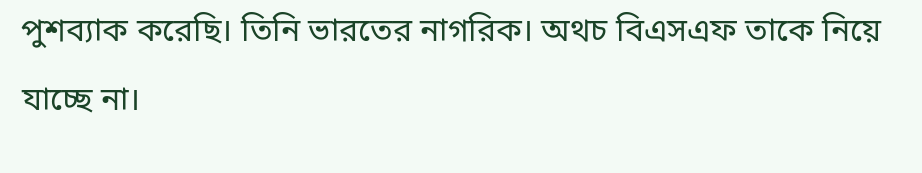পুশব্যাক করেছি। তিনি ভারতের নাগরিক। অথচ বিএসএফ তাকে নিয়ে যাচ্ছে না।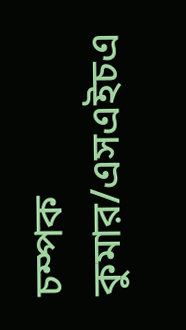চম্পক কুমার/এসএইচএ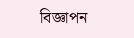বিজ্ঞাপন